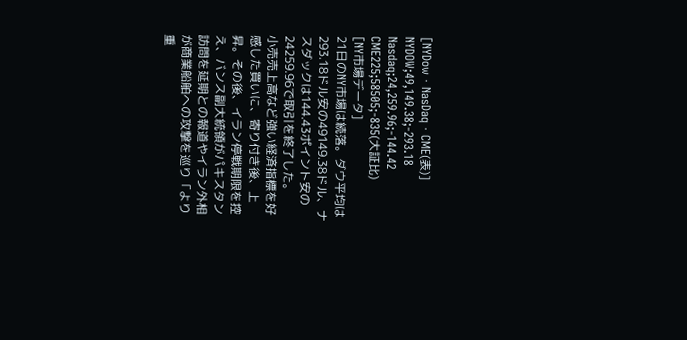[NYDow・NasDaq・CME(表)]
NYDOW;49,149.38;-293.18
Nasdaq;24,259.96;-144.42
CME225;58505;-835(大証比)
[NY市場データ]
21日のNY市場は続落。ダウ平均は293.18ドル安の49149.38ドル、ナスダックは144.43ポイント安の24259.96で取引を終了した。
小売売上高など強い経済指標を好感した買いに、寄り付き後、上昇。その後、イラン停戦期限を控え、バンス副大統領がパキスタン訪問を延期との報道やイラン外相が商業船舶への攻撃を巡り「より重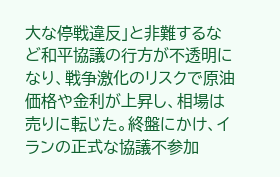大な停戦違反」と非難するなど和平協議の行方が不透明になり、戦争激化のリスクで原油価格や金利が上昇し、相場は売りに転じた。終盤にかけ、イランの正式な協議不参加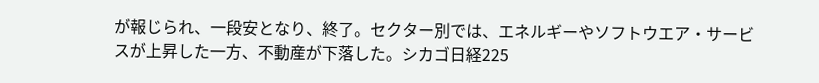が報じられ、一段安となり、終了。セクター別では、エネルギーやソフトウエア・サービスが上昇した一方、不動産が下落した。シカゴ日経225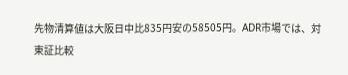先物清算値は大阪日中比835円安の58505円。ADR市場では、対東証比較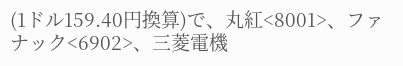(1ドル159.40円換算)で、丸紅<8001>、ファナック<6902>、三菱電機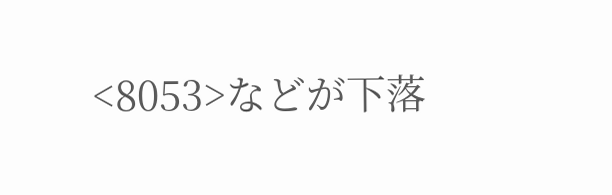<8053>などが下落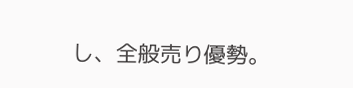し、全般売り優勢。